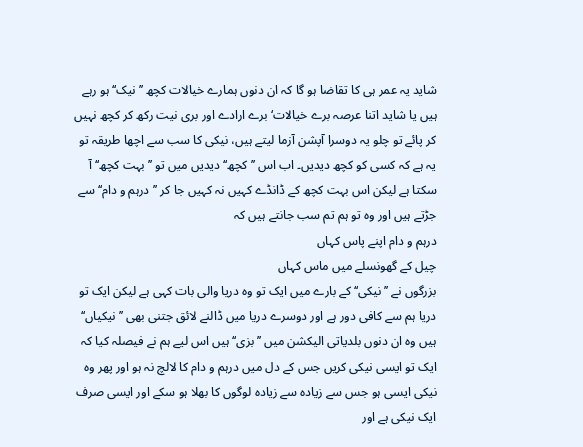شاید یہ عمر ہی کا تقاضا ہو گا کہ ان دنوں ہمارے خیالات کچھ ’’نیک‘‘ ہو رہے ہیں یا شاید اتنا عرصہ برے خیالات‘ برے ارادے اور بری نیت رکھ کر کچھ نہیں کر پائے تو چلو یہ دوسرا آپشن آزما لیتے ہیں، نیکی کا سب سے اچھا طریقہ تو یہ ہے کہ کسی کو کچھ دیدیں۔ اب اس ’’کچھ‘‘ دیدیں میں تو ’’بہت کچھ‘‘ آ سکتا ہے لیکن اس بہت کچھ کے ڈانڈے کہیں نہ کہیں جا کر ’’درہم و دام‘‘ سے جڑتے ہیں اور وہ تو ہم تم سب جانتے ہیں کہ
درہم و دام اپنے پاس کہاں
چیل کے گھونسلے میں ماس کہاں
بزرگوں نے ’’نیکی‘‘ کے بارے میں ایک تو وہ دریا والی بات کہی ہے لیکن ایک تو دریا ہم سے کافی دور ہے اور دوسرے دریا میں ڈالنے لائق جتنی بھی ’’نیکیاں‘‘ ہیں وہ ان دنوں بلدیاتی الیکشن میں ’’بزی‘‘ ہیں اس لیے ہم نے فیصلہ کیا کہ ایک تو ایسی نیکی کریں جس کے دل میں درہم و دام کا لالچ نہ ہو اور پھر وہ نیکی ایسی ہو جس سے زیادہ سے زیادہ لوگوں کا بھلا ہو سکے اور ایسی صرف ایک نیکی ہے اور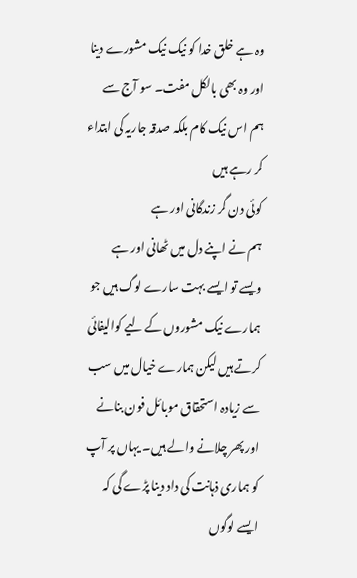وہ ہے خلق خدا کو نیک نیک مشورے دینا اور وہ بھی بالکل مفت۔ سو آج سے ہم اس نیک کام بلکہ صدقہ جاریہ کی ابتداء کر رہے ہیں
کوئی دن گر زندگانی اور ہے
ہم نے اپنے دل میں ٹھانی اور ہے
ویسے تو ایسے بہت سارے لوگ ہیں جو ہمارے نیک مشوروں کے لیے کوالیفائی کرتے ہیں لیکن ہمارے خیال میں سب سے زیادہ استحقاق موبائل فون بنانے اور پھر چلانے والے ہیں۔ یہاں پر آپ کو ہماری ذہانت کی داد دینا پڑے گی کہ ایسے لوگوں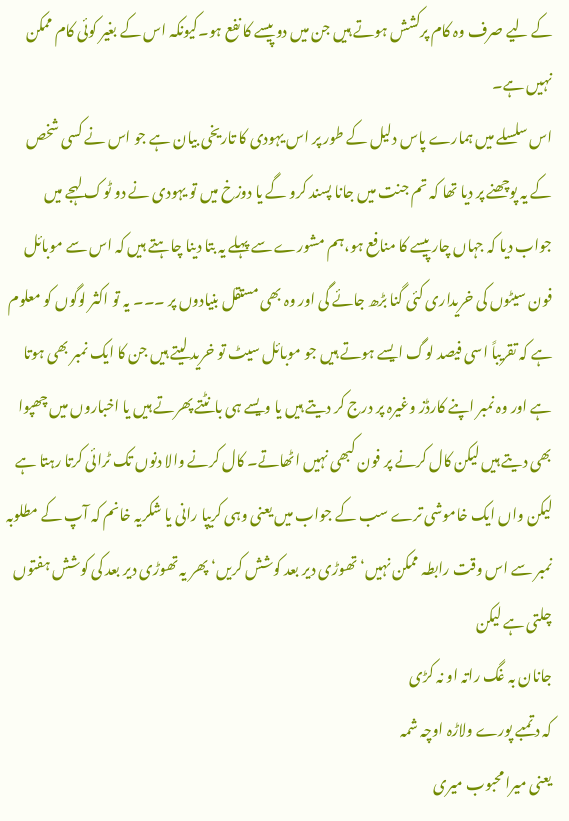کے لیے صرف وہ کام پرکشش ہوتے ہیں جن میں دو پیسے کا نفع ہو۔کیونکہ اس کے بغیر کوئی کام ممکن نہیں ہے۔
اس سلسلے میں ہمارے پاس دلیل کے طور پر اس یہودی کا تاریخی بیان ہے جو اس نے کسی شخص کے یہ پوچھنے پر دیا تھا کہ تم جنت میں جانا پسند کرو گے یا دوزخ میں تو یہودی نے دو ٹوک لہجے میں جواب دیا کہ جہاں چار پیسے کا منافع ہو،ہم مشورے سے پہلے یہ بتا دینا چاہتے ہیں کہ اس سے موبائل فون سیٹوں کی خریداری کئی گنا بڑھ جائے گی اور وہ بھی مستقل بنیادوں پر ۔۔۔ یہ تو اکثر لوگوں کو معلوم ہے کہ تقریباً اسی فیصد لوگ ایسے ہوتے ہیں جو موبائل سیٹ تو خرید لیتے ہیں جن کا ایک نمبر بھی ہوتا ہے اور وہ نمبر اپنے کارڈز وغیرہ پر درج کر دیتے ہیں یا ویسے ہی بانٹتے پھرتے ہیں یا اخباروں میں چھپوا بھی دیتے ہیں لیکن کال کرنے پر فون کبھی نہیں اٹھاتے۔ کال کرنے والا دنوں تک ٹرائی کرتا رہتا ہے لیکن واں ایک خاموشی ترے سب کے جواب میں یعنی وہی کریپا رانی یا شکریہ خانم کہ آپ کے مطلوبہ نمبر سے اس وقت رابطہ ممکن نہیں‘ تھوڑی دیر بعد کوشش کریں‘ پھر یہ تھوڑی دیر بعد کی کوشش ہفتوں چلتی ہے لیکن
جانان بہ غگ راتہ او نہ کڑی
کہ د تمبے پورے ولاڑہ اوچہ شمہ
یعنی میرا محبوب میری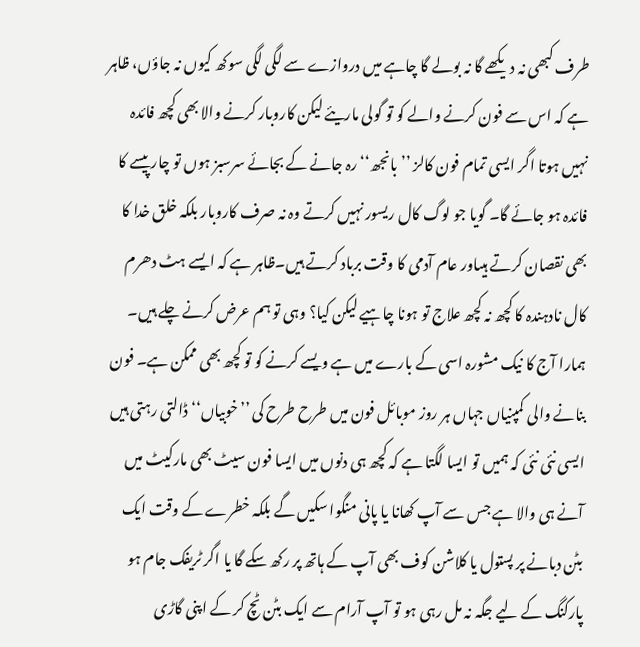طرف کبھی نہ دیکھے گا نہ بولے گا چاہے میں دروازے سے لگی لگی سوکھ کیوں نہ جاؤں، ظاہر ہے کہ اس سے فون کرنے والے کو تو گولی ماریئے لیکن کاروبار کرنے والا بھی کچھ فائدہ نہیں ہوتا اگر ایسی تمام فون کالز ’’بانجھ‘‘ رہ جانے کے بجائے سرسبز ہوں تو چار پیسے کا فائدہ ہو جائے گا۔ گویا جو لوگ کال ریسور نہیں کرتے وہ نہ صرف کاروبار بلکہ خلق خدا کا بھی نقصان کرتے ہیںاور عام آدمی کا وقت برباد کرتے ہیں۔ظاہر ہے کہ ایسے ہٹ دھرم کال نادہندہ کا کچھ نہ کچھ علاج تو ہونا چاہیے لیکن کیا؟ وہی تو ہم عرض کرنے چلے ہیں۔
ہمارا آج کا نیک مشورہ اسی کے بارے میں ہے ویسے کرنے کو تو کچھ بھی ممکن ہے۔ فون بنانے والی کمپنیاں جہاں ہر روز موبائل فون میں طرح طرح کی ’’خوبیاں‘‘ ڈالتی رہتی ہیں ایسی نئی نئی کہ ہمیں تو ایسا لگتا ہے کہ کچھ ہی دنوں میں ایسا فون سیٹ بھی مارکیٹ میں آنے ہی والا ہے جس سے آپ کھانا یا پانی منگوا سکیں گے بلکہ خطرے کے وقت ایک بٹن دبانے پر پستول یا کلاشن کوف بھی آپ کے ہاتھ پر رکھ سکے گا یا اگر ٹریفک جام ہو پارکنگ کے لیے جگہ نہ مل رہی ہو تو آپ آرام سے ایک بٹن ٹچ کر کے اپنی گاڑی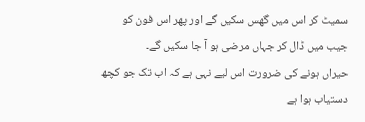سمیٹ کر اس میں گھس سکیں گے اور پھر اس فون کو جیب میں ڈال کر جہاں مرضی ہو آ جا سکیں گے۔
حیراں ہونے کی ضرورت اس لیے نہی ہے کہ اب تک جو کچھ دستیاب ہوا ہے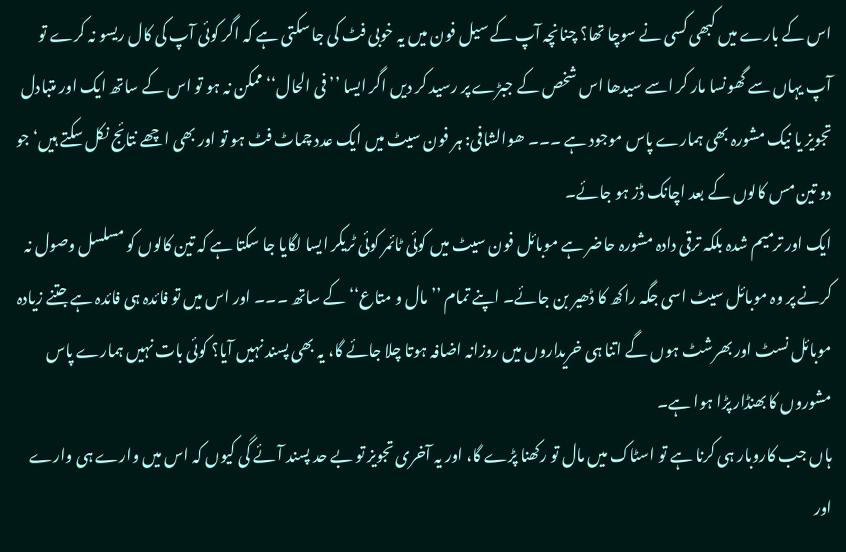اس کے بارے میں کبھی کسی نے سوچا تھا؟ چنانچہ آپ کے سیل فون میں یہ خوبی فٹ کی جا سکتی ہے کہ اگر کوئی آپ کی کال ریسو نہ کرے تو آپ یہاں سے گھونسا مار کر اسے سیدھا اس شخص کے جبڑے پر رسید کر دیں اگر ایسا ’’فی الحال‘‘ ممکن نہ ہو تو اس کے ساتھ ایک اور متبادل تجویز یا نیک مشورہ بھی ہمارے پاس موجود ہے ۔۔۔ ھوالشافی: ہر فون سیٹ میں ایک عدد چماٹ فٹ ہو تو اور بھی اچھے نتائج نکل سکتے ہیں‘ جو دو تین مس کالوں کے بعد اچانک ڈز ہو جائے۔
ایک اور ترمیم شدہ بلکہ ترقی دادہ مشورہ حاضر ہے موبائل فون سیٹ میں کوئی ٹائمر کوئی ٹریکر ایسا لگایا جا سکتا ہے کہ تین کالوں کو مسلسل وصول نہ کرنے پر وہ موبائل سیٹ اسی جگہ راکھ کا ڈھیر بن جائے۔ اپنے تمام ’’مال و متاع‘‘ کے ساتھ ۔۔۔ اور اس میں تو فائدہ ہی فائدہ ہے جتنے زیادہ موبائل نسٹ اور بھرشٹ ہوں گے اتنا ہی خریداروں میں روزانہ اضافہ ہوتا چلا جائے گا، یہ بھی پسند نہیں آیا؟ کوئی بات نہیں ہمارے پاس مشوروں کا بھنڈار پڑا ہوا ہے۔
ہاں جب کاروبار ہی کرنا ہے تو اسٹاک میں مال تو رکھنا پڑے گا، اور یہ آخری تجویز تو بے حد پسند آئے گی کیوں کہ اس میں وارے ہی وارے اور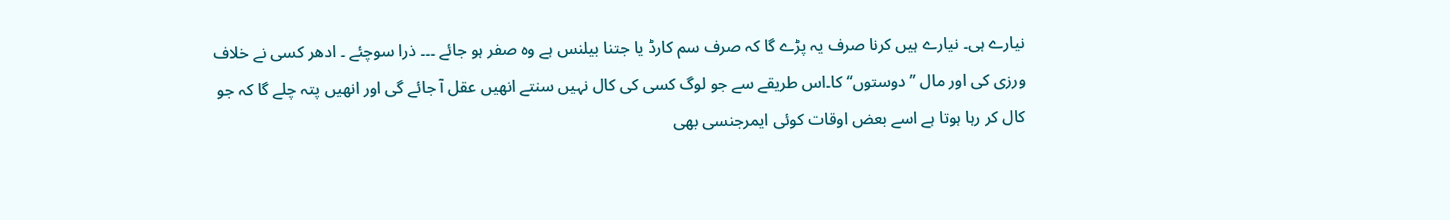نیارے ہی۔ نیارے ہیں کرنا صرف یہ پڑے گا کہ صرف سم کارڈ یا جتنا بیلنس ہے وہ صفر ہو جائے ۔۔۔ ذرا سوچئے ۔ ادھر کسی نے خلاف ورزی کی اور مال ’’دوستوں‘‘ کا۔اس طریقے سے جو لوگ کسی کی کال نہیں سنتے انھیں عقل آ جائے گی اور انھیں پتہ چلے گا کہ جو کال کر رہا ہوتا ہے اسے بعض اوقات کوئی ایمرجنسی بھی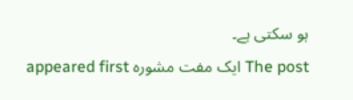ہو سکتی ہے۔
The post ایک مفت مشورہ appeared first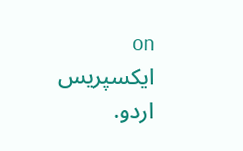on ایکسپریس اردو.